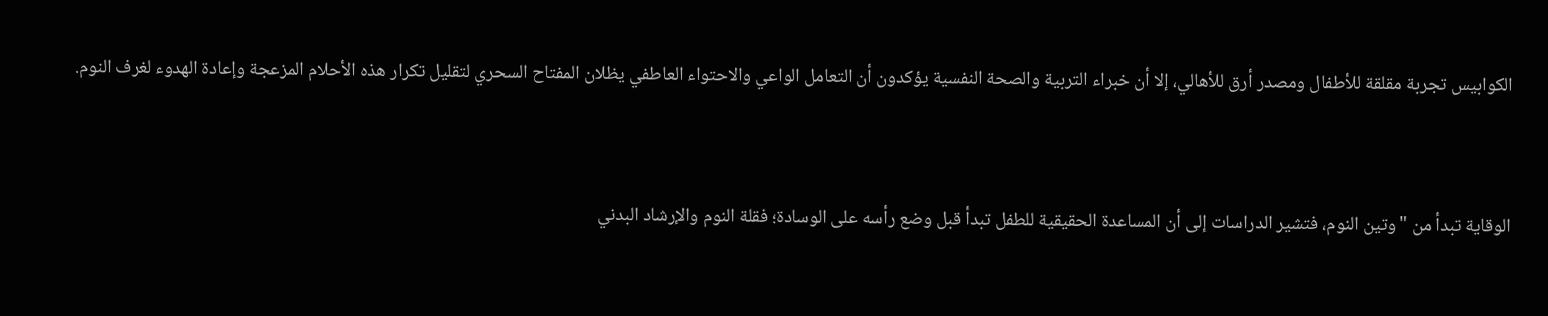الكوابيس تجربة مقلقة للأطفال ومصدر أرق للأهالي، إلا أن خبراء التربية والصحة النفسية يؤكدون أن التعامل الواعي والاحتواء العاطفي يظلان المفتاح السحري لتقليل تكرار هذه الأحلام المزعجة وإعادة الهدوء لغرف النوم.


الوقاية تبدأ من "وتين النوم، فتشير الدراسات إلى أن المساعدة الحقيقية للطفل تبدأ قبل وضع رأسه على الوسادة؛ فقلة النوم والإرشاد البدني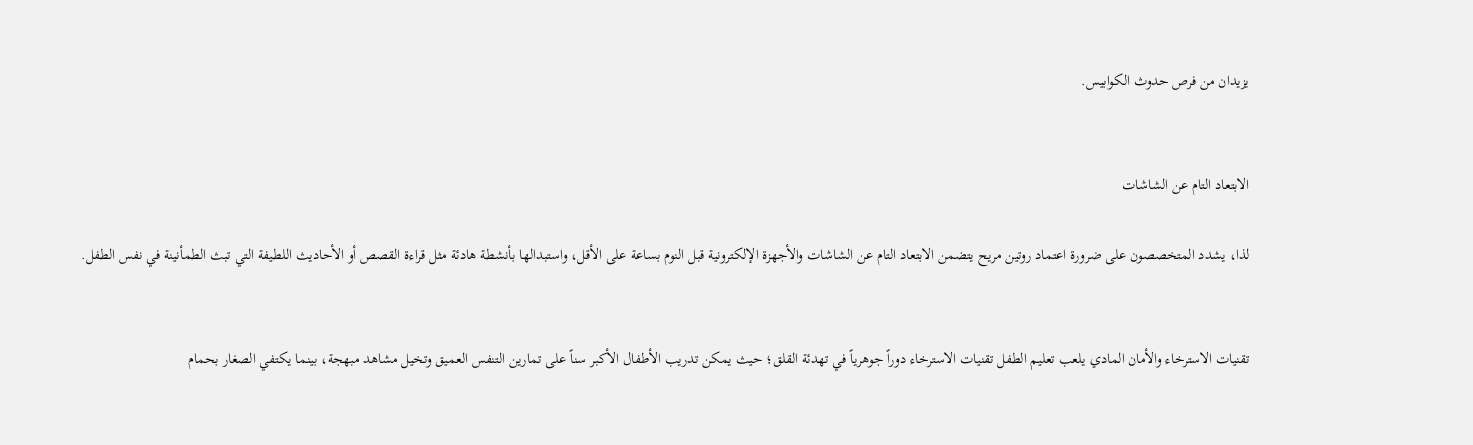يزيدان من فرص حدوث الكوابيس.


الابتعاد التام عن الشاشات

لذا، يشدد المتخصصون على ضرورة اعتماد روتين مريح يتضمن الابتعاد التام عن الشاشات والأجهزة الإلكترونية قبل النوم بساعة على الأقل، واستبدالها بأنشطة هادئة مثل قراءة القصص أو الأحاديث اللطيفة التي تبث الطمأنينة في نفس الطفل.


تقنيات الاسترخاء والأمان المادي يلعب تعليم الطفل تقنيات الاسترخاء دوراً جوهرياً في تهدئة القلق؛ حيث يمكن تدريب الأطفال الأكبر سناً على تمارين التنفس العميق وتخيل مشاهد مبهجة، بينما يكتفي الصغار بحمام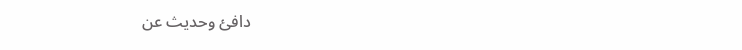دافئ وحديث عن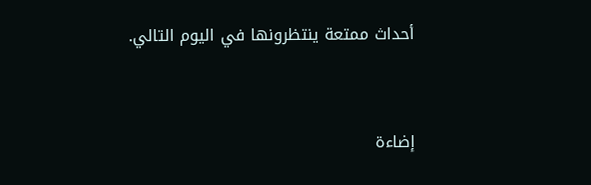أحداث ممتعة ينتظرونها في اليوم التالي.


إضاءة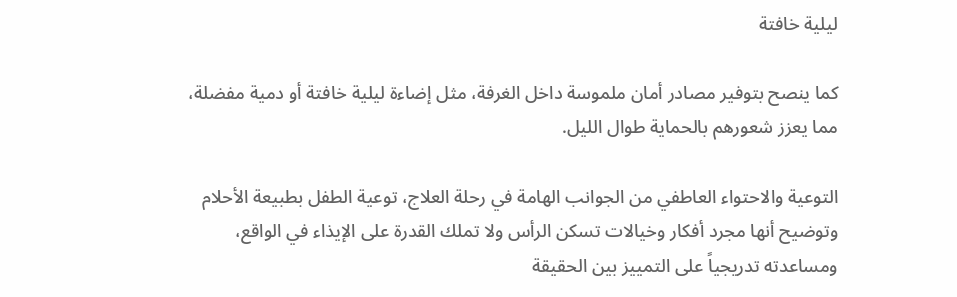ليلية خافتة

كما ينصح بتوفير مصادر أمان ملموسة داخل الغرفة، مثل إضاءة ليلية خافتة أو دمية مفضلة، مما يعزز شعورهم بالحماية طوال الليل.

التوعية والاحتواء العاطفي من الجوانب الهامة في رحلة العلاج، توعية الطفل بطبيعة الأحلام وتوضيح أنها مجرد أفكار وخيالات تسكن الرأس ولا تملك القدرة على الإيذاء في الواقع، ومساعدته تدريجياً على التمييز بين الحقيقة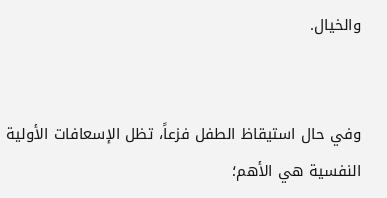والخيال.


وفي حال استيقاظ الطفل فزعاً، تظل الإسعافات الأولية النفسية هي الأهم؛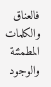فالعناق والكلمات المطمئنة والوجود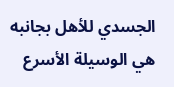الجسدي للأهل بجانبه هي الوسيلة الأسرع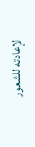لإعادته للشعور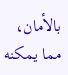بالأمان، مما يمكنه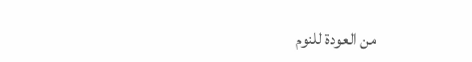من العودة للنوم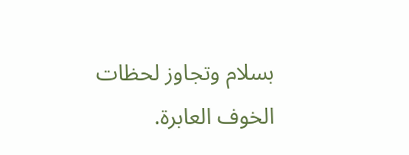بسلام وتجاوز لحظات الخوف العابرة.